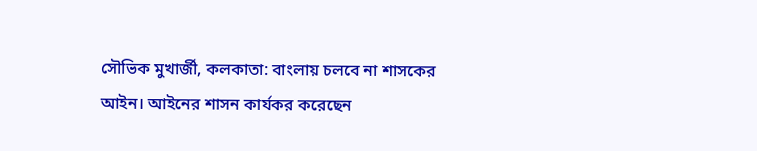সৌভিক মুখার্জী, কলকাতা: বাংলায় চলবে না শাসকের আইন। আইনের শাসন কার্যকর করেছেন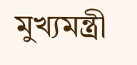মুখ্যমন্ত্রী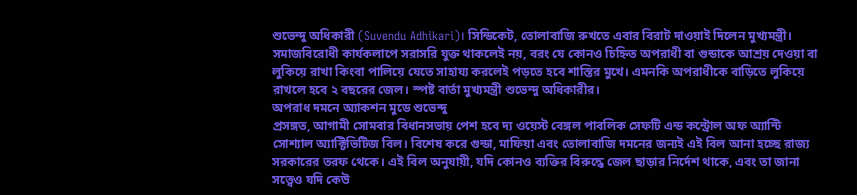শুভেন্দু অধিকারী (Suvendu Adhikari)। সিন্ডিকেট, তোলাবাজি রুখতে এবার বিরাট দাওয়াই দিলেন মুখ্যমন্ত্রী। সমাজবিরোধী কার্যকলাপে সরাসরি যুক্ত থাকলেই নয়, বরং যে কোনও চিহ্নিত অপরাধী বা গুন্ডাকে আশ্রয় দেওয়া বা লুকিয়ে রাখা কিংবা পালিয়ে যেতে সাহায্য করলেই পড়তে হবে শাস্তির মুখে। এমনকি অপরাধীকে বাড়িতে লুকিয়ে রাখলে হবে ২ বছরের জেল। স্পষ্ট বার্তা মুখ্যমন্ত্রী শুভেন্দু অধিকারীর।
অপরাধ দমনে অ্যাকশন মুডে শুভেন্দু
প্রসঙ্গত, আগামী সোমবার বিধানসভায় পেশ হবে দ্য ওয়েস্ট বেঙ্গল পাবলিক সেফটি এন্ড কন্ট্রোল অফ অ্যান্টি সোশ্যাল অ্যাক্টিভিটিজ বিল। বিশেষ করে গুন্ডা, মাফিয়া এবং তোলাবাজি দমনের জন্যই এই বিল আনা হচ্ছে রাজ্য সরকারের তরফ থেকে। এই বিল অনুযায়ী, যদি কোনও ব্যক্তির বিরুদ্ধে জেল ছাড়ার নির্দেশ থাকে, এবং তা জানা সত্ত্বেও যদি কেউ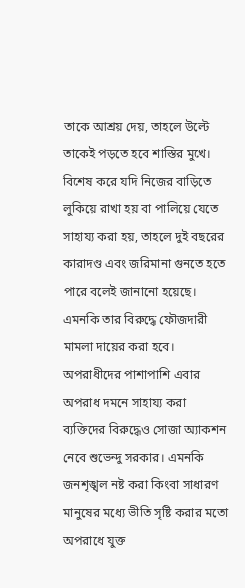তাকে আশ্রয় দেয়, তাহলে উল্টে তাকেই পড়তে হবে শাস্তির মুখে। বিশেষ করে যদি নিজের বাড়িতে লুকিয়ে রাখা হয় বা পালিয়ে যেতে সাহায্য করা হয়, তাহলে দুই বছরের কারাদণ্ড এবং জরিমানা গুনতে হতে পারে বলেই জানানো হয়েছে। এমনকি তার বিরুদ্ধে ফৌজদারী মামলা দায়ের করা হবে।
অপরাধীদের পাশাপাশি এবার অপরাধ দমনে সাহায্য করা ব্যক্তিদের বিরুদ্ধেও সোজা অ্যাকশন নেবে শুভেন্দু সরকার। এমনকি জনশৃঙ্খল নষ্ট করা কিংবা সাধারণ মানুষের মধ্যে ভীতি সৃষ্টি করার মতো অপরাধে যুক্ত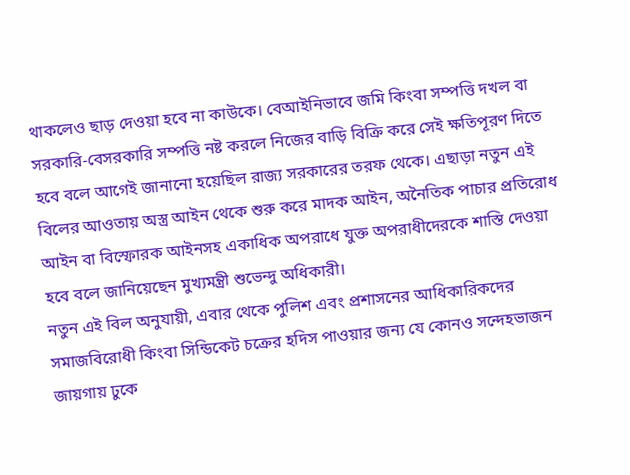থাকলেও ছাড় দেওয়া হবে না কাউকে। বেআইনিভাবে জমি কিংবা সম্পত্তি দখল বা সরকারি-বেসরকারি সম্পত্তি নষ্ট করলে নিজের বাড়ি বিক্রি করে সেই ক্ষতিপূরণ দিতে হবে বলে আগেই জানানো হয়েছিল রাজ্য সরকারের তরফ থেকে। এছাড়া নতুন এই বিলের আওতায় অস্ত্র আইন থেকে শুরু করে মাদক আইন, অনৈতিক পাচার প্রতিরোধ আইন বা বিস্ফোরক আইনসহ একাধিক অপরাধে যুক্ত অপরাধীদেরকে শাস্তি দেওয়া হবে বলে জানিয়েছেন মুখ্যমন্ত্রী শুভেন্দু অধিকারী।
নতুন এই বিল অনুযায়ী, এবার থেকে পুলিশ এবং প্রশাসনের আধিকারিকদের সমাজবিরোধী কিংবা সিন্ডিকেট চক্রের হদিস পাওয়ার জন্য যে কোনও সন্দেহভাজন জায়গায় ঢুকে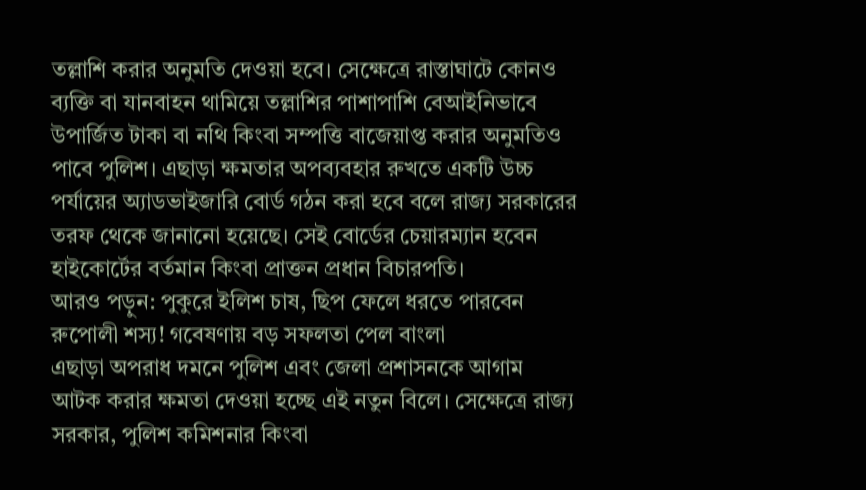তল্লাশি করার অনুমতি দেওয়া হবে। সেক্ষেত্রে রাস্তাঘাটে কোনও ব্যক্তি বা যানবাহন থামিয়ে তল্লাশির পাশাপাশি বেআইনিভাবে উপার্জিত টাকা বা নথি কিংবা সম্পত্তি বাজেয়াপ্ত করার অনুমতিও পাবে পুলিশ। এছাড়া ক্ষমতার অপব্যবহার রুখতে একটি উচ্চ পর্যায়ের অ্যাডভাইজারি বোর্ড গঠন করা হবে বলে রাজ্য সরকারের তরফ থেকে জানানো হয়েছে। সেই বোর্ডের চেয়ারম্যান হবেন হাইকোর্টের বর্তমান কিংবা প্রাক্তন প্রধান বিচারপতি।
আরও পড়ুন: পুকুরে ইলিশ চাষ, ছিপ ফেলে ধরতে পারবেন রুপোলী শস্য! গবেষণায় বড় সফলতা পেল বাংলা
এছাড়া অপরাধ দমনে পুলিশ এবং জেলা প্রশাসনকে আগাম আটক করার ক্ষমতা দেওয়া হচ্ছে এই নতুন বিলে। সেক্ষেত্রে রাজ্য সরকার, পুলিশ কমিশনার কিংবা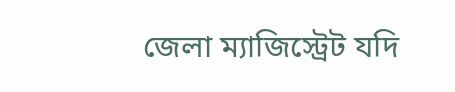জেলা ম্যাজিস্ট্রেট যদি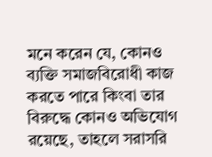মনে করেন যে, কোনও ব্যক্তি সমাজবিরোধী কাজ করতে পারে কিংবা তার বিরুদ্ধে কোনও অভিযোগ রয়েছে, তাহলে সরাসরি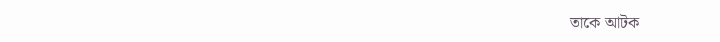তাকে আটক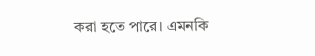করা হতে পারে। এমনকি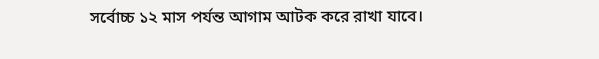সর্বোচ্চ ১২ মাস পর্যন্ত আগাম আটক করে রাখা যাবে।